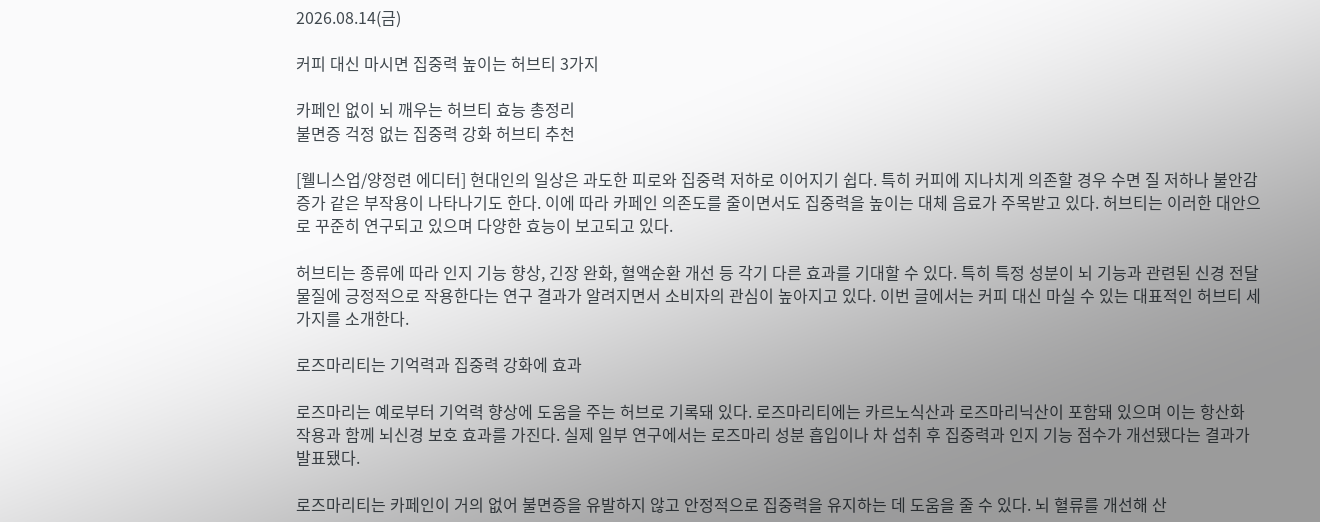2026.08.14(금)

커피 대신 마시면 집중력 높이는 허브티 3가지

카페인 없이 뇌 깨우는 허브티 효능 총정리
불면증 걱정 없는 집중력 강화 허브티 추천

[웰니스업/양정련 에디터] 현대인의 일상은 과도한 피로와 집중력 저하로 이어지기 쉽다. 특히 커피에 지나치게 의존할 경우 수면 질 저하나 불안감 증가 같은 부작용이 나타나기도 한다. 이에 따라 카페인 의존도를 줄이면서도 집중력을 높이는 대체 음료가 주목받고 있다. 허브티는 이러한 대안으로 꾸준히 연구되고 있으며 다양한 효능이 보고되고 있다.

허브티는 종류에 따라 인지 기능 향상, 긴장 완화, 혈액순환 개선 등 각기 다른 효과를 기대할 수 있다. 특히 특정 성분이 뇌 기능과 관련된 신경 전달물질에 긍정적으로 작용한다는 연구 결과가 알려지면서 소비자의 관심이 높아지고 있다. 이번 글에서는 커피 대신 마실 수 있는 대표적인 허브티 세 가지를 소개한다.

로즈마리티는 기억력과 집중력 강화에 효과

로즈마리는 예로부터 기억력 향상에 도움을 주는 허브로 기록돼 있다. 로즈마리티에는 카르노식산과 로즈마리닉산이 포함돼 있으며 이는 항산화 작용과 함께 뇌신경 보호 효과를 가진다. 실제 일부 연구에서는 로즈마리 성분 흡입이나 차 섭취 후 집중력과 인지 기능 점수가 개선됐다는 결과가 발표됐다.

로즈마리티는 카페인이 거의 없어 불면증을 유발하지 않고 안정적으로 집중력을 유지하는 데 도움을 줄 수 있다. 뇌 혈류를 개선해 산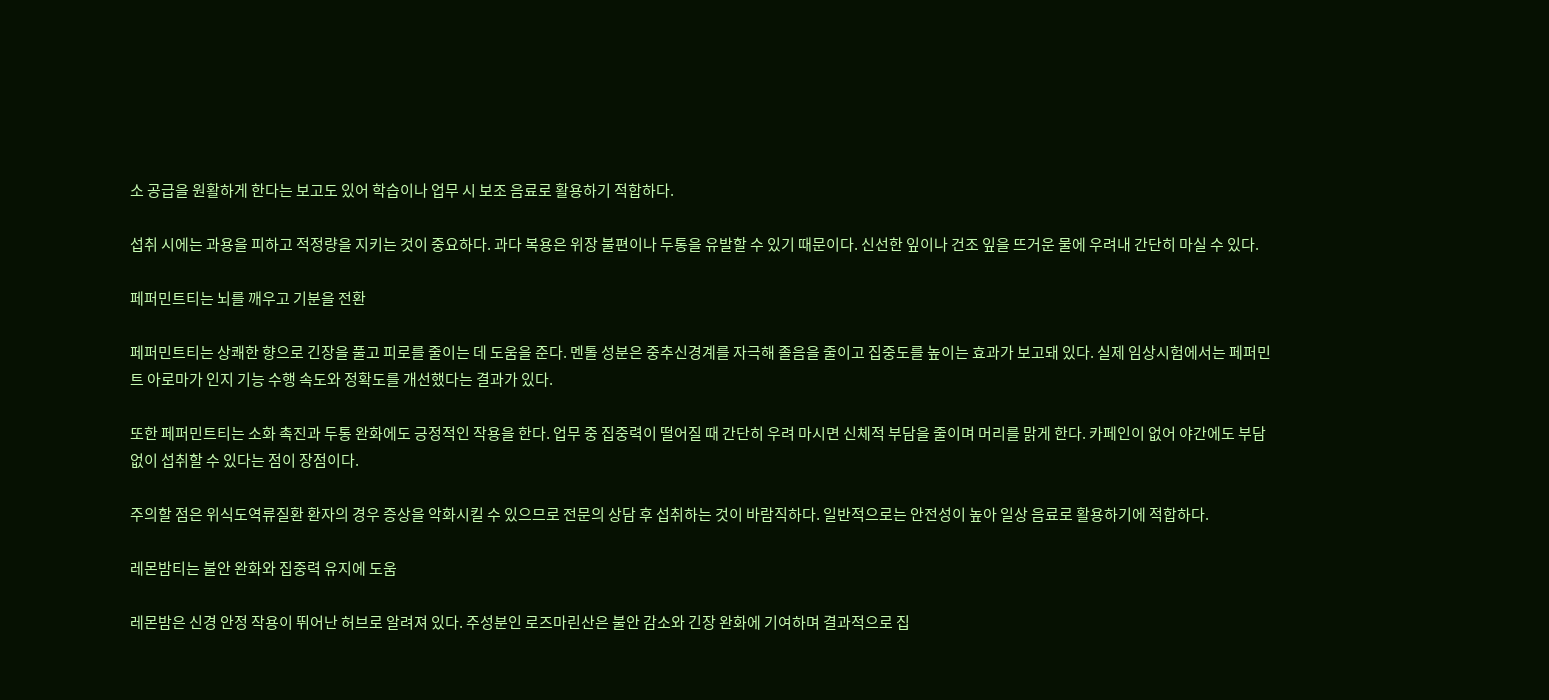소 공급을 원활하게 한다는 보고도 있어 학습이나 업무 시 보조 음료로 활용하기 적합하다.

섭취 시에는 과용을 피하고 적정량을 지키는 것이 중요하다. 과다 복용은 위장 불편이나 두통을 유발할 수 있기 때문이다. 신선한 잎이나 건조 잎을 뜨거운 물에 우려내 간단히 마실 수 있다.

페퍼민트티는 뇌를 깨우고 기분을 전환

페퍼민트티는 상쾌한 향으로 긴장을 풀고 피로를 줄이는 데 도움을 준다. 멘톨 성분은 중추신경계를 자극해 졸음을 줄이고 집중도를 높이는 효과가 보고돼 있다. 실제 임상시험에서는 페퍼민트 아로마가 인지 기능 수행 속도와 정확도를 개선했다는 결과가 있다.

또한 페퍼민트티는 소화 촉진과 두통 완화에도 긍정적인 작용을 한다. 업무 중 집중력이 떨어질 때 간단히 우려 마시면 신체적 부담을 줄이며 머리를 맑게 한다. 카페인이 없어 야간에도 부담 없이 섭취할 수 있다는 점이 장점이다.

주의할 점은 위식도역류질환 환자의 경우 증상을 악화시킬 수 있으므로 전문의 상담 후 섭취하는 것이 바람직하다. 일반적으로는 안전성이 높아 일상 음료로 활용하기에 적합하다.

레몬밤티는 불안 완화와 집중력 유지에 도움

레몬밤은 신경 안정 작용이 뛰어난 허브로 알려져 있다. 주성분인 로즈마린산은 불안 감소와 긴장 완화에 기여하며 결과적으로 집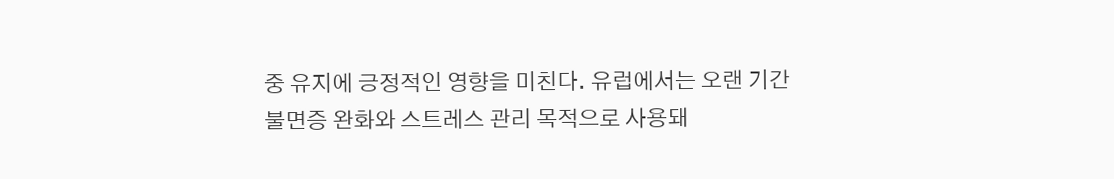중 유지에 긍정적인 영향을 미친다. 유럽에서는 오랜 기간 불면증 완화와 스트레스 관리 목적으로 사용돼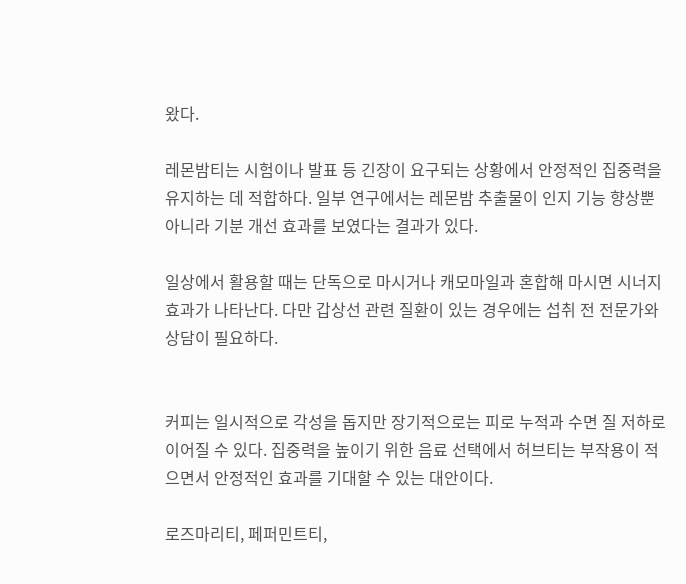왔다.

레몬밤티는 시험이나 발표 등 긴장이 요구되는 상황에서 안정적인 집중력을 유지하는 데 적합하다. 일부 연구에서는 레몬밤 추출물이 인지 기능 향상뿐 아니라 기분 개선 효과를 보였다는 결과가 있다.

일상에서 활용할 때는 단독으로 마시거나 캐모마일과 혼합해 마시면 시너지 효과가 나타난다. 다만 갑상선 관련 질환이 있는 경우에는 섭취 전 전문가와 상담이 필요하다.


커피는 일시적으로 각성을 돕지만 장기적으로는 피로 누적과 수면 질 저하로 이어질 수 있다. 집중력을 높이기 위한 음료 선택에서 허브티는 부작용이 적으면서 안정적인 효과를 기대할 수 있는 대안이다.

로즈마리티, 페퍼민트티,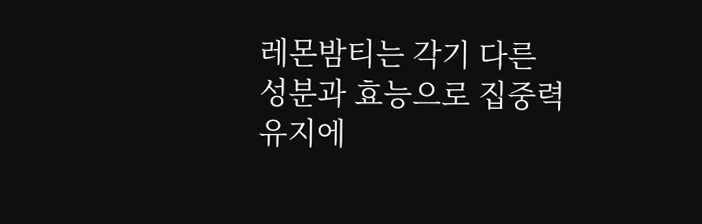레몬밤티는 각기 다른 성분과 효능으로 집중력 유지에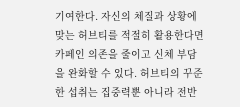기여한다. 자신의 체질과 상황에 맞는 허브티를 적절히 활용한다면 카페인 의존을 줄이고 신체 부담을 완화할 수 있다. 허브티의 꾸준한 섭취는 집중력뿐 아니라 전반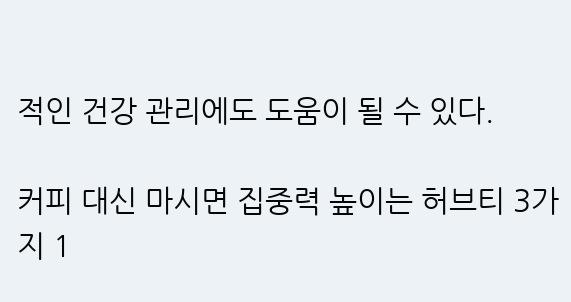적인 건강 관리에도 도움이 될 수 있다.

커피 대신 마시면 집중력 높이는 허브티 3가지 1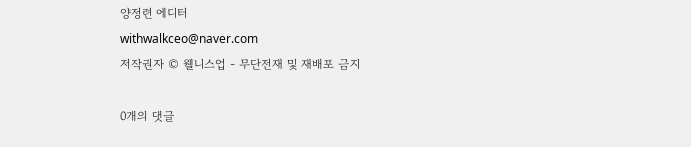양정련 에디터
withwalkceo@naver.com
저작권자 © 웰니스업 - 무단전재 및 재배포 금지

0개의 댓글